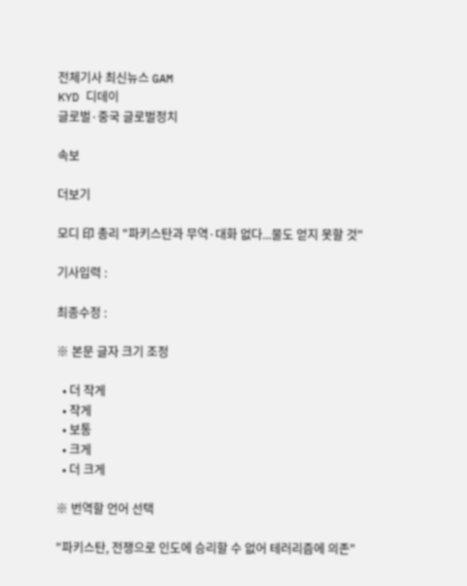전체기사 최신뉴스 GAM
KYD 디데이
글로벌·중국 글로벌정치

속보

더보기

모디 印 총리 "파키스탄과 무역·대화 없다...물도 얻지 못할 것"

기사입력 :

최종수정 :

※ 본문 글자 크기 조정

  • 더 작게
  • 작게
  • 보통
  • 크게
  • 더 크게

※ 번역할 언어 선택

"파키스탄, 전쟁으로 인도에 승리할 수 없어 테러리즘에 의존"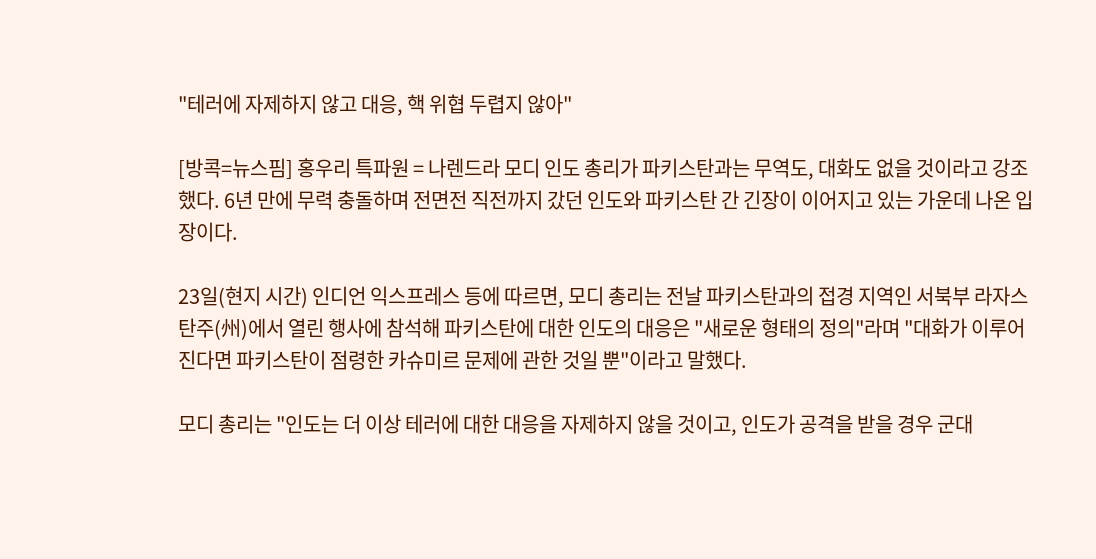"테러에 자제하지 않고 대응, 핵 위협 두렵지 않아"

[방콕=뉴스핌] 홍우리 특파원 = 나렌드라 모디 인도 총리가 파키스탄과는 무역도, 대화도 없을 것이라고 강조했다. 6년 만에 무력 충돌하며 전면전 직전까지 갔던 인도와 파키스탄 간 긴장이 이어지고 있는 가운데 나온 입장이다.

23일(현지 시간) 인디언 익스프레스 등에 따르면, 모디 총리는 전날 파키스탄과의 접경 지역인 서북부 라자스탄주(州)에서 열린 행사에 참석해 파키스탄에 대한 인도의 대응은 "새로운 형태의 정의"라며 "대화가 이루어진다면 파키스탄이 점령한 카슈미르 문제에 관한 것일 뿐"이라고 말했다.

모디 총리는 "인도는 더 이상 테러에 대한 대응을 자제하지 않을 것이고, 인도가 공격을 받을 경우 군대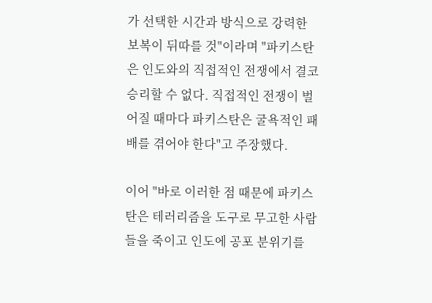가 선택한 시간과 방식으로 강력한 보복이 뒤따를 것"이라며 "파키스탄은 인도와의 직접적인 전쟁에서 결코 승리할 수 없다. 직접적인 전쟁이 벌어질 때마다 파키스탄은 굴욕적인 패배를 겪어야 한다"고 주장했다.

이어 "바로 이러한 점 때문에 파키스탄은 테러리즘을 도구로 무고한 사람들을 죽이고 인도에 공포 분위기를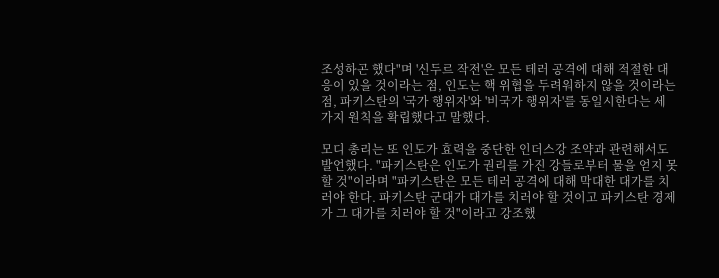조성하곤 했다"며 '신두르 작전'은 모든 테러 공격에 대해 적절한 대응이 있을 것이라는 점, 인도는 핵 위협을 두려워하지 않을 것이라는 점, 파키스탄의 '국가 행위자'와 '비국가 행위자'를 동일시한다는 세 가지 원칙을 확립했다고 말했다.

모디 총리는 또 인도가 효력을 중단한 인더스강 조약과 관련해서도 발언했다. "파키스탄은 인도가 권리를 가진 강들로부터 물을 얻지 못할 것"이라며 "파키스탄은 모든 테러 공격에 대해 막대한 대가를 치러야 한다. 파키스탄 군대가 대가를 치러야 할 것이고 파키스탄 경제가 그 대가를 치러야 할 것"이라고 강조했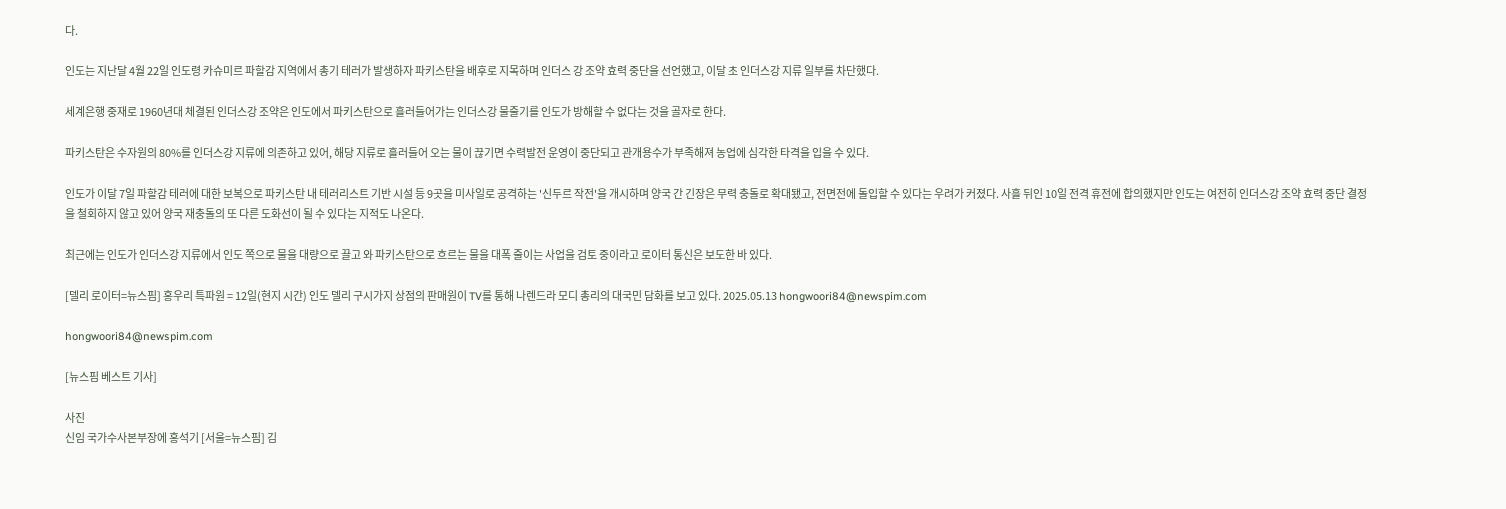다.

인도는 지난달 4월 22일 인도령 카슈미르 파할감 지역에서 총기 테러가 발생하자 파키스탄을 배후로 지목하며 인더스 강 조약 효력 중단을 선언했고, 이달 초 인더스강 지류 일부를 차단했다.

세계은행 중재로 1960년대 체결된 인더스강 조약은 인도에서 파키스탄으로 흘러들어가는 인더스강 물줄기를 인도가 방해할 수 없다는 것을 골자로 한다.

파키스탄은 수자원의 80%를 인더스강 지류에 의존하고 있어, 해당 지류로 흘러들어 오는 물이 끊기면 수력발전 운영이 중단되고 관개용수가 부족해져 농업에 심각한 타격을 입을 수 있다.

인도가 이달 7일 파할감 테러에 대한 보복으로 파키스탄 내 테러리스트 기반 시설 등 9곳을 미사일로 공격하는 '신두르 작전'을 개시하며 양국 간 긴장은 무력 충돌로 확대됐고, 전면전에 돌입할 수 있다는 우려가 커졌다. 사흘 뒤인 10일 전격 휴전에 합의했지만 인도는 여전히 인더스강 조약 효력 중단 결정을 철회하지 않고 있어 양국 재충돌의 또 다른 도화선이 될 수 있다는 지적도 나온다.

최근에는 인도가 인더스강 지류에서 인도 쪽으로 물을 대량으로 끌고 와 파키스탄으로 흐르는 물을 대폭 줄이는 사업을 검토 중이라고 로이터 통신은 보도한 바 있다.

[델리 로이터=뉴스핌] 홍우리 특파원 = 12일(현지 시간) 인도 델리 구시가지 상점의 판매원이 TV를 통해 나렌드라 모디 총리의 대국민 담화를 보고 있다. 2025.05.13 hongwoori84@newspim.com

hongwoori84@newspim.com

[뉴스핌 베스트 기사]

사진
신임 국가수사본부장에 홍석기 [서울=뉴스핌] 김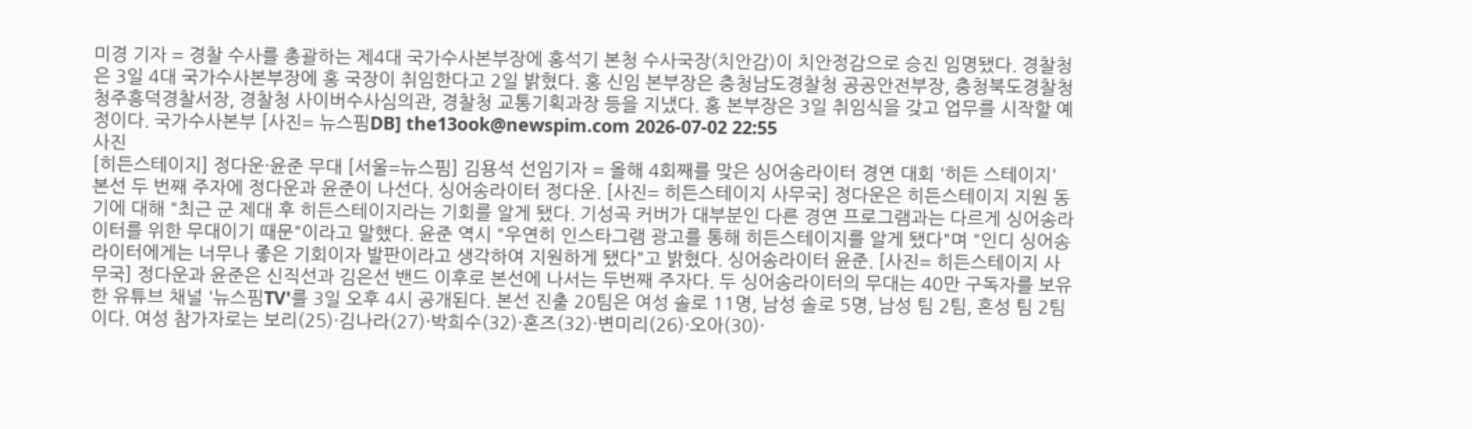미경 기자 = 경찰 수사를 총괄하는 제4대 국가수사본부장에 홍석기 본청 수사국장(치안감)이 치안정감으로 승진 임명됐다. 경찰청은 3일 4대 국가수사본부장에 홍 국장이 취임한다고 2일 밝혔다. 홍 신임 본부장은 충청남도경찰청 공공안전부장, 충청북도경찰청 청주흥덕경찰서장, 경찰청 사이버수사심의관, 경찰청 교통기획과장 등을 지냈다. 홍 본부장은 3일 취임식을 갖고 업무를 시작할 예정이다. 국가수사본부 [사진= 뉴스핌DB] the13ook@newspim.com 2026-07-02 22:55
사진
[히든스테이지] 정다운·윤준 무대 [서울=뉴스핌] 김용석 선임기자 = 올해 4회째를 맞은 싱어송라이터 경연 대회 '히든 스테이지' 본선 두 번째 주자에 정다운과 윤준이 나선다. 싱어송라이터 정다운. [사진= 히든스테이지 사무국] 정다운은 히든스테이지 지원 동기에 대해 "최근 군 제대 후 히든스테이지라는 기회를 알게 됐다. 기성곡 커버가 대부분인 다른 경연 프로그램과는 다르게 싱어송라이터를 위한 무대이기 때문"이라고 말했다. 윤준 역시 "우연히 인스타그램 광고를 통해 히든스테이지를 알게 됐다"며 "인디 싱어송라이터에게는 너무나 좋은 기회이자 발판이라고 생각하여 지원하게 됐다"고 밝혔다. 싱어송라이터 윤준. [사진= 히든스테이지 사무국] 정다운과 윤준은 신직선과 김은선 밴드 이후로 본선에 나서는 두번째 주자다. 두 싱어송라이터의 무대는 40만 구독자를 보유한 유튜브 채널 '뉴스핌TV'를 3일 오후 4시 공개된다. 본선 진출 20팀은 여성 솔로 11명, 남성 솔로 5명, 남성 팀 2팀, 혼성 팀 2팀이다. 여성 참가자로는 보리(25)·김나라(27)·박희수(32)·혼즈(32)·변미리(26)·오아(30)·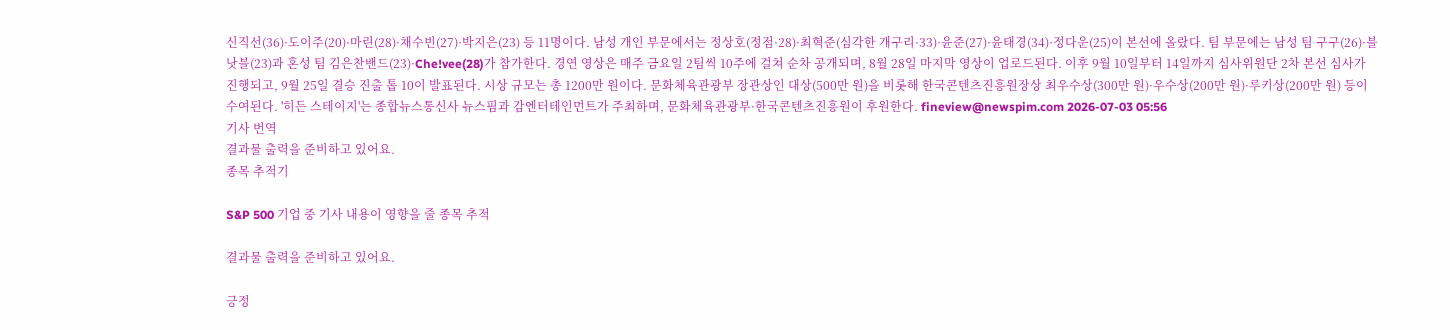신직선(36)·도이주(20)·마린(28)·채수빈(27)·박지은(23) 등 11명이다. 남성 개인 부문에서는 정상호(정점·28)·최혁준(심각한 개구리·33)·윤준(27)·윤태경(34)·정다운(25)이 본선에 올랐다. 팀 부문에는 남성 팀 구구(26)·블낫블(23)과 혼성 팀 김은찬밴드(23)·Che!vee(28)가 참가한다. 경연 영상은 매주 금요일 2팀씩 10주에 걸쳐 순차 공개되며, 8월 28일 마지막 영상이 업로드된다. 이후 9월 10일부터 14일까지 심사위원단 2차 본선 심사가 진행되고, 9월 25일 결승 진출 톱 10이 발표된다. 시상 규모는 총 1200만 원이다. 문화체육관광부 장관상인 대상(500만 원)을 비롯해 한국콘텐츠진흥원장상 최우수상(300만 원)·우수상(200만 원)·루키상(200만 원) 등이 수여된다. '히든 스테이지'는 종합뉴스통신사 뉴스핌과 감엔터테인먼트가 주최하며, 문화체육관광부·한국콘텐츠진흥원이 후원한다. fineview@newspim.com 2026-07-03 05:56
기사 번역
결과물 출력을 준비하고 있어요.
종목 추적기

S&P 500 기업 중 기사 내용이 영향을 줄 종목 추적

결과물 출력을 준비하고 있어요.

긍정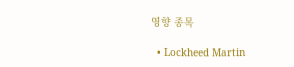영향 종목

  • Lockheed Martin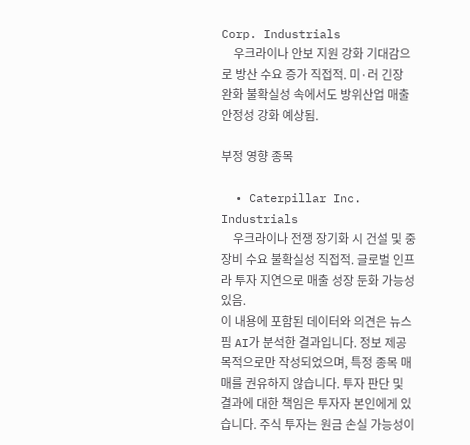Corp. Industrials
    우크라이나 안보 지원 강화 기대감으로 방산 수요 증가 직접적. 미·러 긴장 완화 불확실성 속에서도 방위산업 매출 안정성 강화 예상됨.

부정 영향 종목

  • Caterpillar Inc. Industrials
    우크라이나 전쟁 장기화 시 건설 및 중장비 수요 불확실성 직접적. 글로벌 인프라 투자 지연으로 매출 성장 둔화 가능성 있음.
이 내용에 포함된 데이터와 의견은 뉴스핌 AI가 분석한 결과입니다. 정보 제공 목적으로만 작성되었으며, 특정 종목 매매를 권유하지 않습니다. 투자 판단 및 결과에 대한 책임은 투자자 본인에게 있습니다. 주식 투자는 원금 손실 가능성이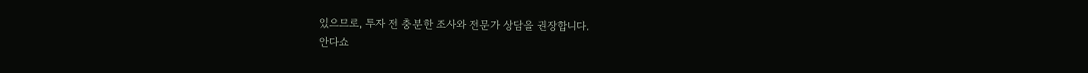있으므로, 투자 전 충분한 조사와 전문가 상담을 권장합니다.
안다쇼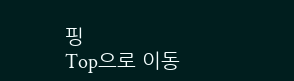핑
Top으로 이동